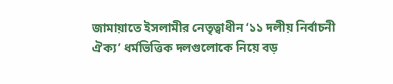জামায়াতে ইসলামীর নেতৃত্বাধীন ‘১১ দলীয় নির্বাচনী ঐক্য’ ধর্মভিত্তিক দলগুলোকে নিয়ে বড়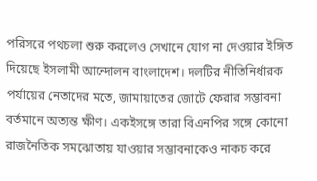পরিসরে পথচলা শুরু করলেও সেখানে যোগ না দেওয়ার ইঙ্গিত দিয়েছে ইসলামী আন্দোলন বাংলাদেশ। দলটির নীতিনির্ধারক পর্যায়ের নেতাদের মতে, জামায়াতের জোটে ফেরার সম্ভাবনা বর্তমানে অত্যন্ত ক্ষীণ। একইসঙ্গে তারা বিএনপির সঙ্গে কোনো রাজনৈতিক সমঝোতায় যাওয়ার সম্ভাবনাকেও নাকচ করে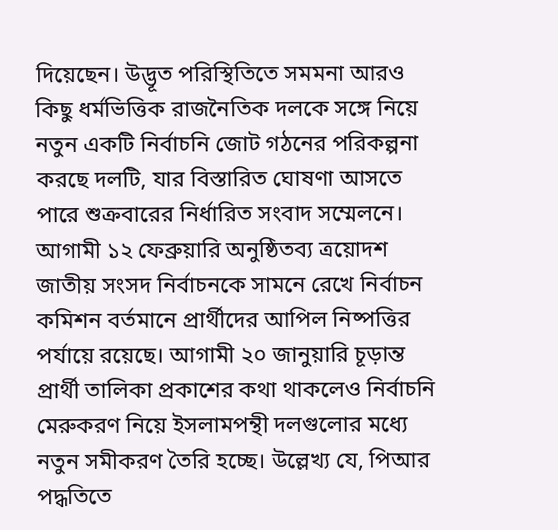দিয়েছেন। উদ্ভূত পরিস্থিতিতে সমমনা আরও কিছু ধর্মভিত্তিক রাজনৈতিক দলকে সঙ্গে নিয়ে নতুন একটি নির্বাচনি জোট গঠনের পরিকল্পনা করছে দলটি, যার বিস্তারিত ঘোষণা আসতে পারে শুক্রবারের নির্ধারিত সংবাদ সম্মেলনে।
আগামী ১২ ফেব্রুয়ারি অনুষ্ঠিতব্য ত্রয়োদশ জাতীয় সংসদ নির্বাচনকে সামনে রেখে নির্বাচন কমিশন বর্তমানে প্রার্থীদের আপিল নিষ্পত্তির পর্যায়ে রয়েছে। আগামী ২০ জানুয়ারি চূড়ান্ত প্রার্থী তালিকা প্রকাশের কথা থাকলেও নির্বাচনি মেরুকরণ নিয়ে ইসলামপন্থী দলগুলোর মধ্যে নতুন সমীকরণ তৈরি হচ্ছে। উল্লেখ্য যে, পিআর পদ্ধতিতে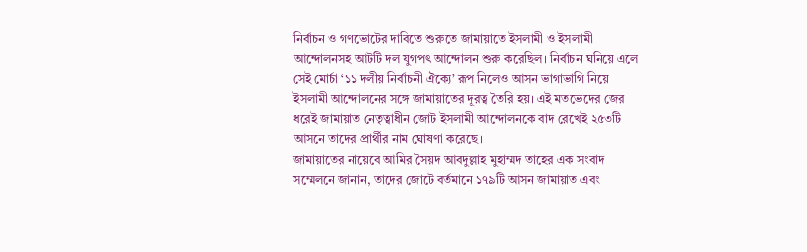নির্বাচন ও গণভোটের দাবিতে শুরুতে জামায়াতে ইসলামী ও ইসলামী আন্দোলনসহ আটটি দল যুগপৎ আন্দোলন শুরু করেছিল। নির্বাচন ঘনিয়ে এলে সেই মোর্চা ‘১১ দলীয় নির্বাচনী ঐক্যে’ রূপ নিলেও আসন ভাগাভাগি নিয়ে ইসলামী আন্দোলনের সঙ্গে জামায়াতের দূরত্ব তৈরি হয়। এই মতভেদের জের ধরেই জামায়াত নেতৃত্বাধীন জোট ইসলামী আন্দোলনকে বাদ রেখেই ২৫৩টি আসনে তাদের প্রার্থীর নাম ঘোষণা করেছে।
জামায়াতের নায়েবে আমির সৈয়দ আবদুল্লাহ মুহাম্মদ তাহের এক সংবাদ সম্মেলনে জানান, তাদের জোটে বর্তমানে ১৭৯টি আসন জামায়াত এবং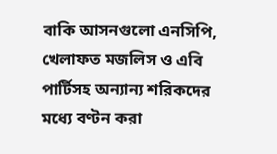বাকি আসনগুলো এনসিপি, খেলাফত মজলিস ও এবি পার্টিসহ অন্যান্য শরিকদের মধ্যে বণ্টন করা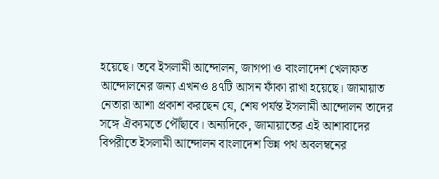হয়েছে। তবে ইসলামী আন্দোলন, জাগপা ও বাংলাদেশ খেলাফত আন্দোলনের জন্য এখনও ৪৭টি আসন ফাঁকা রাখা হয়েছে। জামায়াত নেতারা আশা প্রকাশ করছেন যে, শেষ পর্যন্ত ইসলামী আন্দোলন তাদের সঙ্গে ঐক্যমতে পৌঁছাবে। অন্যদিকে, জামায়াতের এই আশাবাদের বিপরীতে ইসলামী আন্দোলন বাংলাদেশ ভিন্ন পথ অবলম্বনের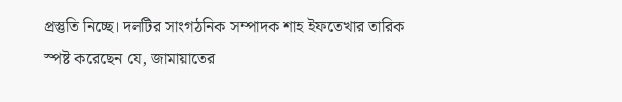প্রস্তুতি নিচ্ছে। দলটির সাংগঠনিক সম্পাদক শাহ ইফতেখার তারিক স্পষ্ট করেছেন যে, জামায়াতের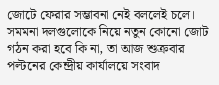জোটে ফেরার সম্ভাবনা নেই বললেই চলে। সমমনা দলগুলোকে নিয়ে নতুন কোনো জোট গঠন করা হবে কি না, তা আজ শুক্রবার পল্টনের কেন্দ্রীয় কার্যালয়ে সংবাদ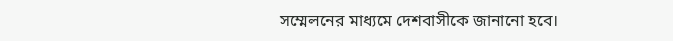সম্মেলনের মাধ্যমে দেশবাসীকে জানানো হবে।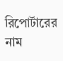রিপোর্টারের নাম